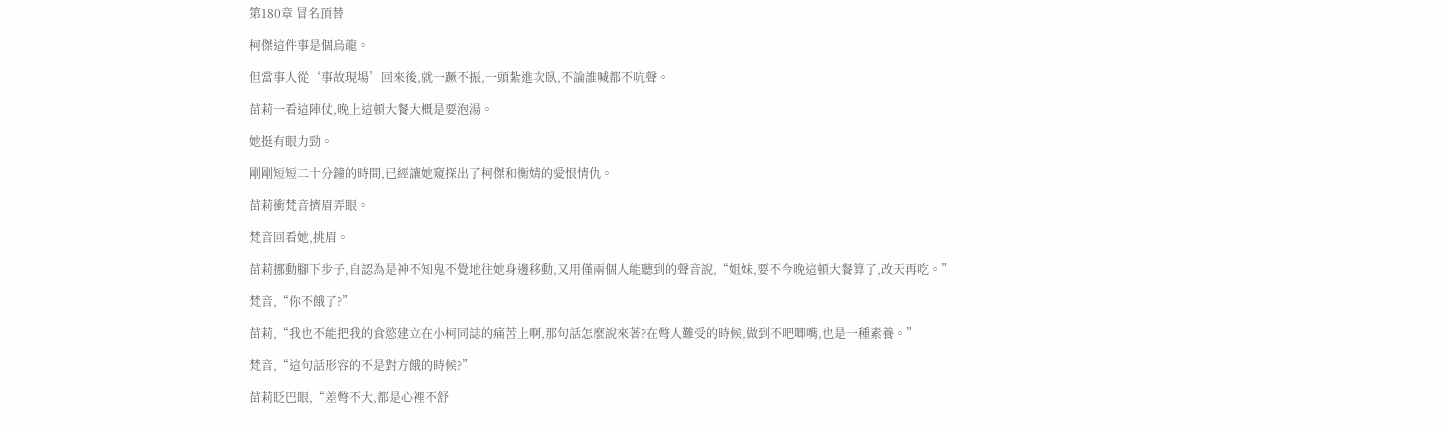第180章 冒名頂替

柯傑這件事是個烏龍。

但當事人從‘事故現場’回來後,就一蹶不振,一頭紮進次臥,不論誰喊都不吭聲。

苗莉一看這陣仗,晚上這頓大餐大概是要泡湯。

她挺有眼力勁。

剛剛短短二十分鐘的時間,已經讓她窺探出了柯傑和衡婧的愛恨情仇。

苗莉衝梵音擠眉弄眼。

梵音回看她,挑眉。

苗莉挪動腳下步子,自認為是神不知鬼不覺地往她身邊移動,又用僅兩個人能聽到的聲音說,“姐妹,要不今晚這頓大餐算了,改天再吃。”

梵音,“你不餓了?”

苗莉,“我也不能把我的食慾建立在小柯同誌的痛苦上啊,那句話怎麼說來著?在彆人難受的時候,做到不吧唧嘴,也是一種素養。”

梵音,“這句話形容的不是對方餓的時候?”

苗莉眨巴眼,“差彆不大,都是心裡不舒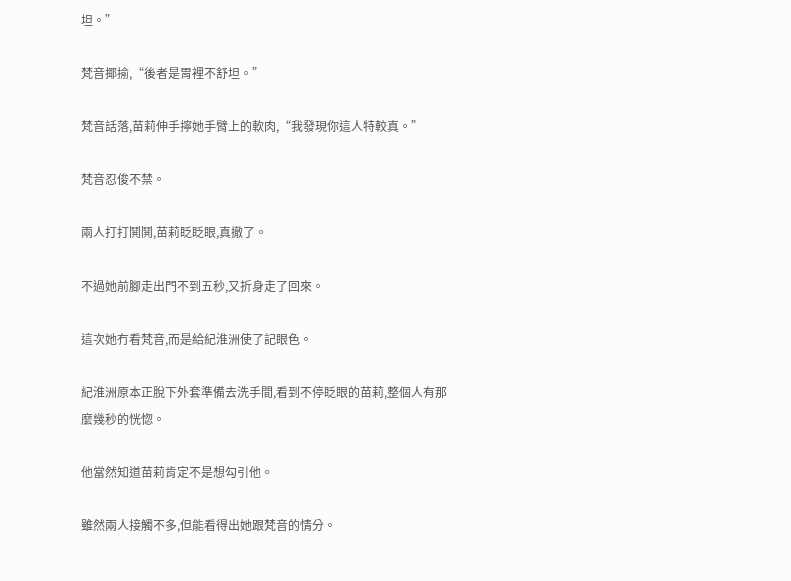坦。”

梵音揶揄,“後者是胃裡不舒坦。”

梵音話落,苗莉伸手擰她手臂上的軟肉,“我發現你這人特較真。”

梵音忍俊不禁。

兩人打打鬨鬨,苗莉眨眨眼,真撤了。

不過她前腳走出門不到五秒,又折身走了回來。

這次她冇看梵音,而是給紀淮洲使了記眼色。

紀淮洲原本正脫下外套準備去洗手間,看到不停眨眼的苗莉,整個人有那麼幾秒的恍惚。

他當然知道苗莉肯定不是想勾引他。

雖然兩人接觸不多,但能看得出她跟梵音的情分。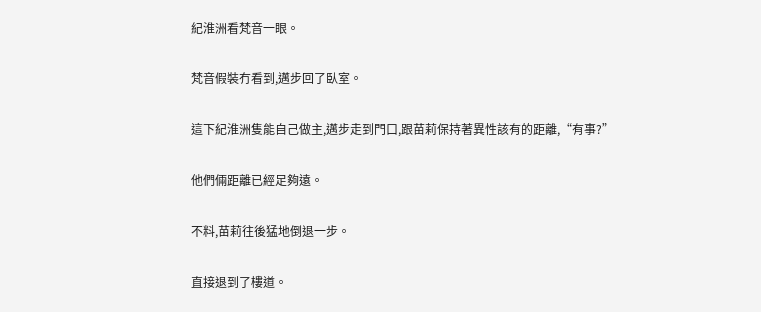紀淮洲看梵音一眼。

梵音假裝冇看到,邁步回了臥室。

這下紀淮洲隻能自己做主,邁步走到門口,跟苗莉保持著異性該有的距離,“有事?”

他們倆距離已經足夠遠。

不料,苗莉往後猛地倒退一步。

直接退到了樓道。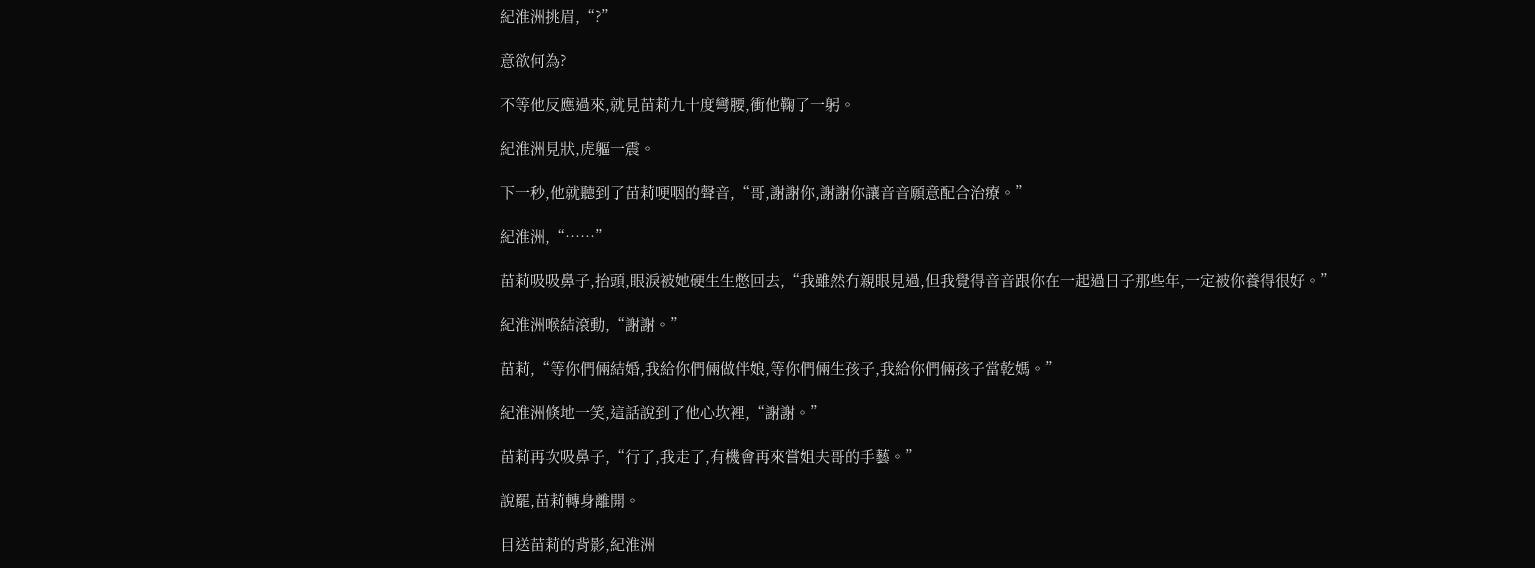紀淮洲挑眉,“?”

意欲何為?

不等他反應過來,就見苗莉九十度彎腰,衝他鞠了一躬。

紀淮洲見狀,虎軀一震。

下一秒,他就聽到了苗莉哽咽的聲音,“哥,謝謝你,謝謝你讓音音願意配合治療。”

紀淮洲,“……”

苗莉吸吸鼻子,抬頭,眼淚被她硬生生憋回去,“我雖然冇親眼見過,但我覺得音音跟你在一起過日子那些年,一定被你養得很好。”

紀淮洲喉結滾動,“謝謝。”

苗莉,“等你們倆結婚,我給你們倆做伴娘,等你們倆生孩子,我給你們倆孩子當乾媽。”

紀淮洲倏地一笑,這話說到了他心坎裡,“謝謝。”

苗莉再次吸鼻子,“行了,我走了,有機會再來嘗姐夫哥的手藝。”

說罷,苗莉轉身離開。

目送苗莉的背影,紀淮洲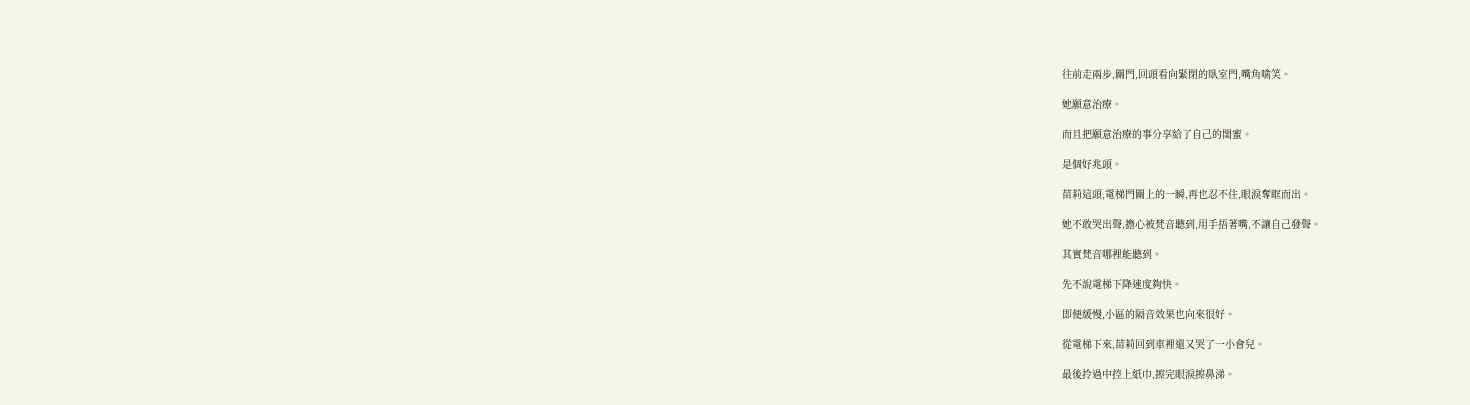往前走兩步,關門,回頭看向緊閉的臥室門,嘴角噙笑。

她願意治療。

而且把願意治療的事分享給了自己的閨蜜。

是個好兆頭。

苗莉這頭,電梯門關上的一瞬,再也忍不住,眼淚奪眶而出。

她不敢哭出聲,擔心被梵音聽到,用手捂著嘴,不讓自己發聲。

其實梵音哪裡能聽到。

先不說電梯下降速度夠快。

即便緩慢,小區的隔音效果也向來很好。

從電梯下來,苗莉回到車裡還又哭了一小會兒。

最後拎過中控上紙巾,擦完眼淚擦鼻涕。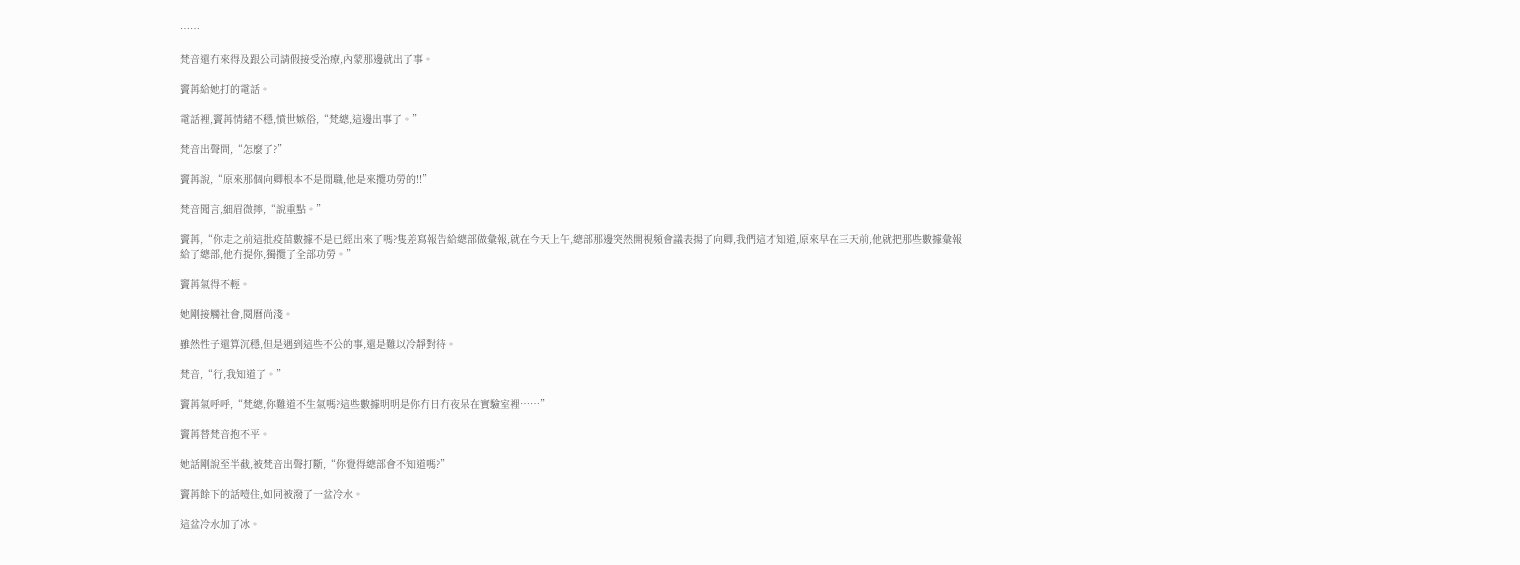……

梵音還冇來得及跟公司請假接受治療,內蒙那邊就出了事。

竇苒給她打的電話。

電話裡,竇苒情緒不穩,憤世嫉俗,“梵總,這邊出事了。”

梵音出聲問,“怎麼了?”

竇苒說,“原來那個向卿根本不是閒職,他是來攬功勞的!!”

梵音聞言,細眉微擰,“說重點。”

竇苒,“你走之前這批疫苗數據不是已經出來了嗎?隻差寫報告給總部做彙報,就在今天上午,總部那邊突然開視頻會議表揚了向卿,我們這才知道,原來早在三天前,他就把那些數據彙報給了總部,他冇提你,獨攬了全部功勞。”

竇苒氣得不輕。

她剛接觸社會,閱曆尚淺。

雖然性子還算沉穩,但是遇到這些不公的事,還是難以冷靜對待。

梵音,“行,我知道了。”

竇苒氣呼呼,“梵總,你難道不生氣嗎?這些數據明明是你冇日冇夜呆在實驗室裡……”

竇苒替梵音抱不平。

她話剛說至半截,被梵音出聲打斷,“你覺得總部會不知道嗎?”

竇苒餘下的話噎住,如同被潑了一盆冷水。

這盆冷水加了冰。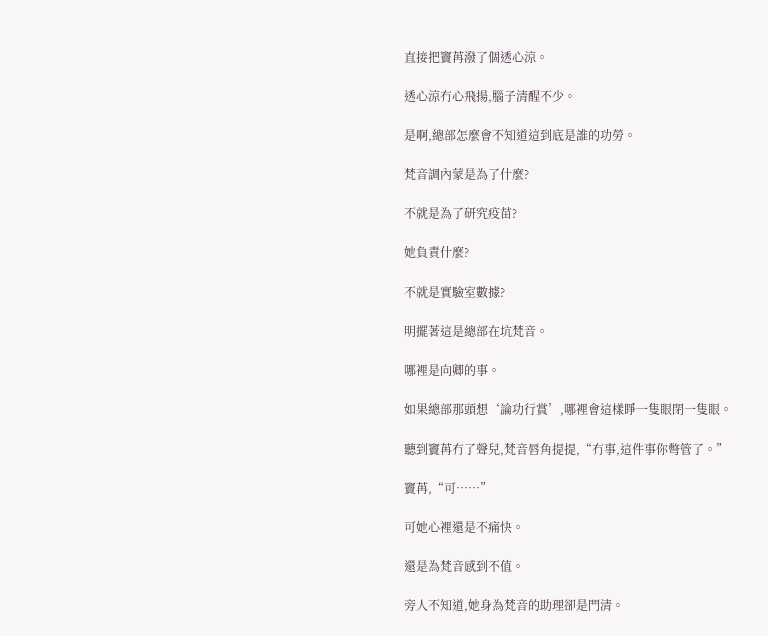直接把竇苒潑了個透心涼。

透心涼冇心飛揚,腦子清醒不少。

是啊,總部怎麼會不知道這到底是誰的功勞。

梵音調內蒙是為了什麼?

不就是為了研究疫苗?

她負責什麼?

不就是實驗室數據?

明擺著這是總部在坑梵音。

哪裡是向卿的事。

如果總部那頭想‘論功行賞’,哪裡會這樣睜一隻眼閉一隻眼。

聽到竇苒冇了聲兒,梵音唇角提提,“冇事,這件事你彆管了。”

竇苒,“可……”

可她心裡還是不痛快。

還是為梵音感到不值。

旁人不知道,她身為梵音的助理卻是門清。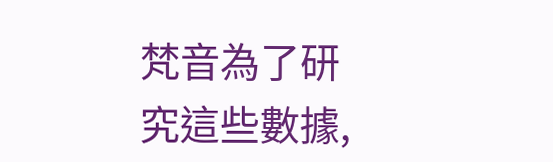梵音為了研究這些數據,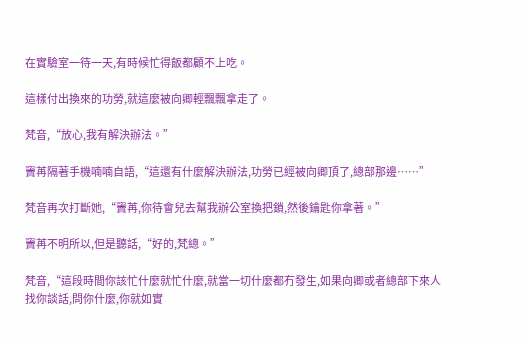在實驗室一待一天,有時候忙得飯都顧不上吃。

這樣付出換來的功勞,就這麼被向卿輕飄飄拿走了。

梵音,“放心,我有解決辦法。”

竇苒隔著手機喃喃自語,“這還有什麼解決辦法,功勞已經被向卿頂了,總部那邊……”

梵音再次打斷她,“竇苒,你待會兒去幫我辦公室換把鎖,然後鑰匙你拿著。”

竇苒不明所以,但是聽話,“好的,梵總。”

梵音,“這段時間你該忙什麼就忙什麼,就當一切什麼都冇發生,如果向卿或者總部下來人找你談話,問你什麼,你就如實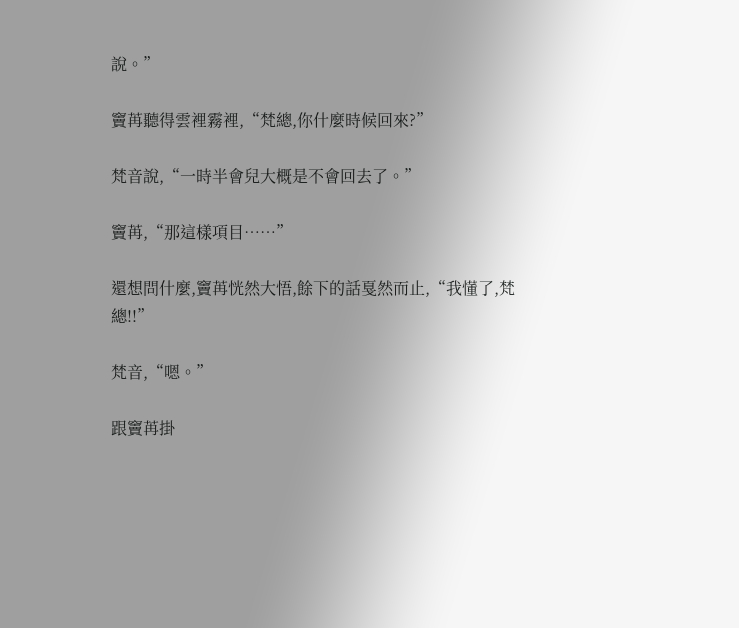說。”

竇苒聽得雲裡霧裡,“梵總,你什麼時候回來?”

梵音說,“一時半會兒大概是不會回去了。”

竇苒,“那這樣項目……”

還想問什麼,竇苒恍然大悟,餘下的話戛然而止,“我懂了,梵總!!”

梵音,“嗯。”

跟竇苒掛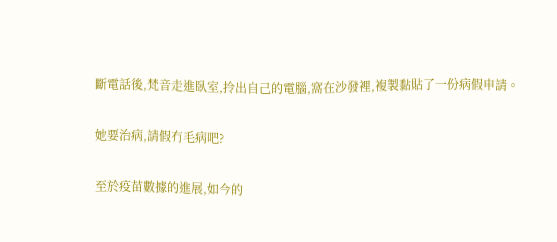斷電話後,梵音走進臥室,拎出自己的電腦,窩在沙發裡,複製黏貼了一份病假申請。

她要治病,請假冇毛病吧?

至於疫苗數據的進展,如今的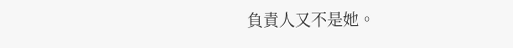負責人又不是她。